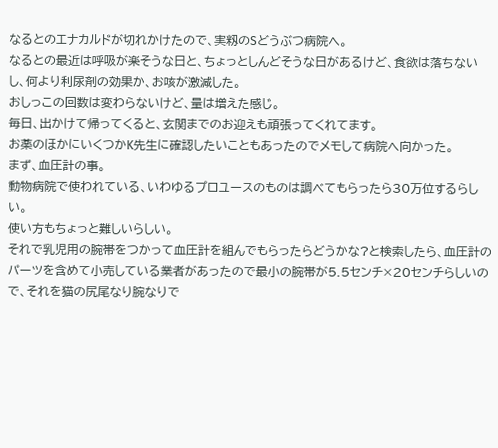なるとのエナカルドが切れかけたので、実籾のSどうぶつ病院へ。
なるとの最近は呼吸が楽そうな日と、ちょっとしんどそうな日があるけど、食欲は落ちないし、何より利尿剤の効果か、お咳が激減した。
おしっこの回数は変わらないけど、量は増えた感じ。
毎日、出かけて帰ってくると、玄関までのお迎えも頑張ってくれてます。
お薬のほかにいくつかK先生に確認したいこともあったのでメモして病院へ向かった。
まず、血圧計の事。
動物病院で使われている、いわゆるプロユースのものは調べてもらったら30万位するらしい。
使い方もちょっと難しいらしい。
それで乳児用の腕帯をつかって血圧計を組んでもらったらどうかな?と検索したら、血圧計のパーツを含めて小売している業者があったので最小の腕帯が5.5センチ×20センチらしいので、それを猫の尻尾なり腕なりで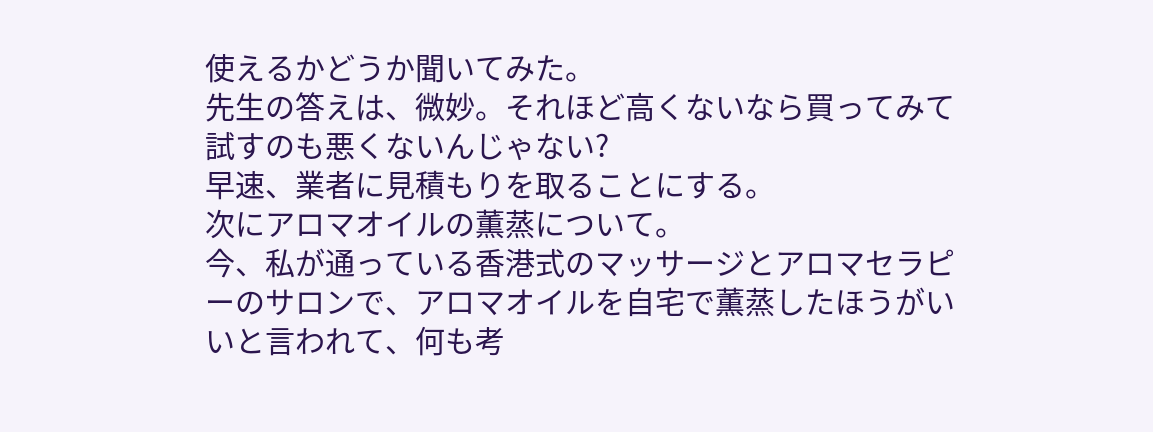使えるかどうか聞いてみた。
先生の答えは、微妙。それほど高くないなら買ってみて試すのも悪くないんじゃない?
早速、業者に見積もりを取ることにする。
次にアロマオイルの薫蒸について。
今、私が通っている香港式のマッサージとアロマセラピーのサロンで、アロマオイルを自宅で薫蒸したほうがいいと言われて、何も考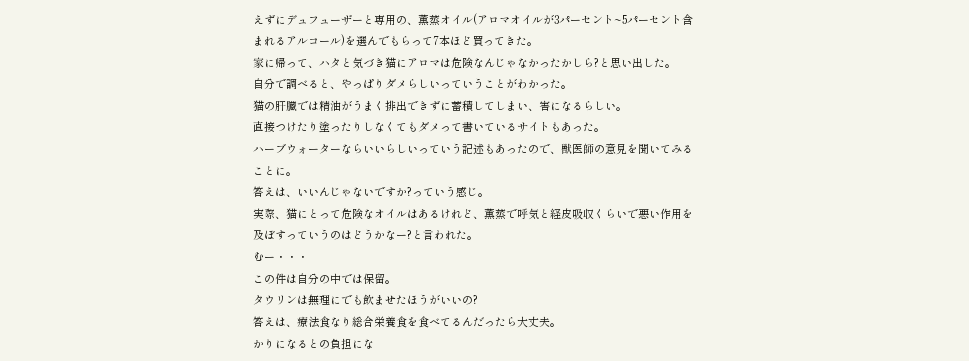えずにデュフューザーと専用の、薫蒸オイル(アロマオイルが3パーセント~5パーセント含まれるアルコール)を選んでもらって7本ほど買ってきた。
家に帰って、ハタと気づき猫にアロマは危険なんじゃなかったかしら?と思い出した。
自分で調べると、やっぱりダメらしいっていうことがわかった。
猫の肝臓では精油がうまく排出できずに蓄積してしまい、害になるらしい。
直接つけたり塗ったりしなくてもダメって書いているサイトもあった。
ハーブウォーターならいいらしいっていう記述もあったので、獣医師の意見を聞いてみることに。
答えは、いいんじゃないですか?っていう感じ。
実際、猫にとって危険なオイルはあるけれど、薫蒸で呼気と経皮吸収くらいで悪い作用を及ぼすっていうのはどうかなー?と言われた。
むー・・・
この件は自分の中では保留。
タウリンは無理にでも飲ませたほうがいいの?
答えは、療法食なり総合栄養食を食べてるんだったら大丈夫。
かりになるとの負担にな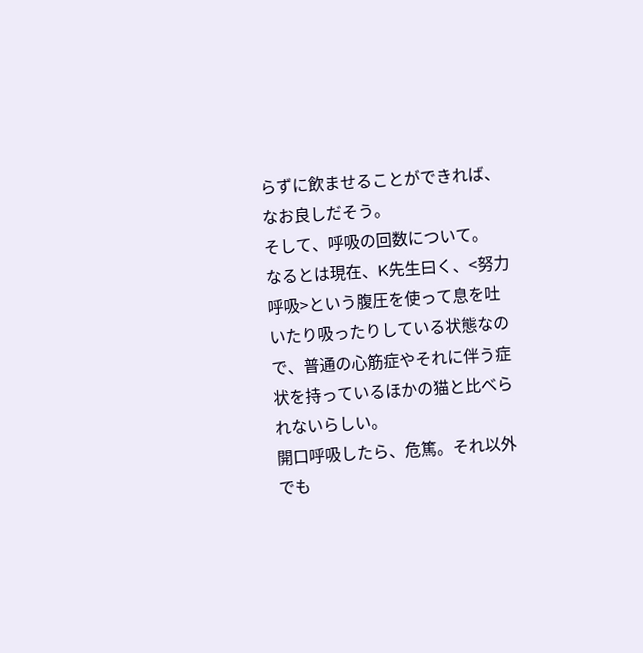らずに飲ませることができれば、なお良しだそう。
そして、呼吸の回数について。
なるとは現在、K先生曰く、<努力呼吸>という腹圧を使って息を吐いたり吸ったりしている状態なので、普通の心筋症やそれに伴う症状を持っているほかの猫と比べられないらしい。
開口呼吸したら、危篤。それ以外でも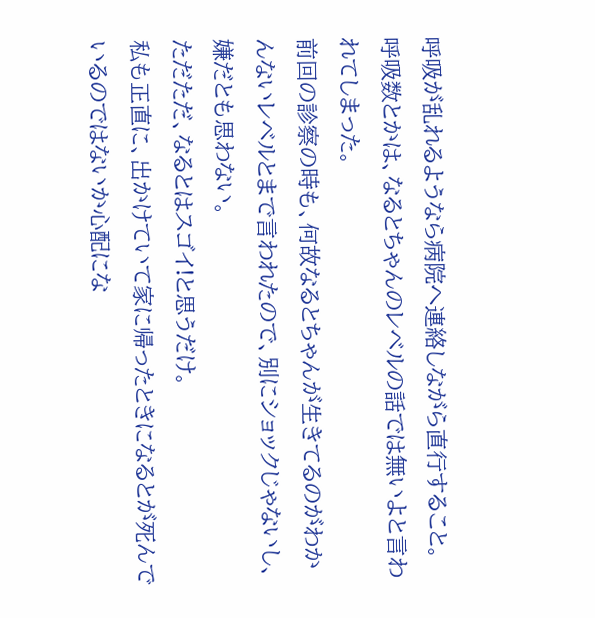呼吸が乱れるようなら病院へ連絡しながら直行すること。
呼吸数とかは、なるとちゃんのレベルの話では無いよと言われてしまった。
前回の診察の時も、何故なるとちゃんが生きてるのがわかんないレベルとまで言われたので、別にショックじゃないし、嫌だとも思わない。
ただただ、なるとはスゴイ!と思うだけ。
私も正直に、出かけていて家に帰ったときになるとが死んでいるのではないか心配にな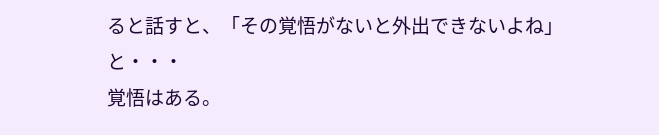ると話すと、「その覚悟がないと外出できないよね」と・・・
覚悟はある。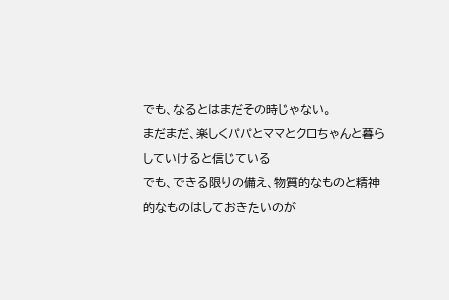でも、なるとはまだその時じゃない。
まだまだ、楽しくパパとママとクロちゃんと暮らしていけると信じている
でも、できる限りの備え、物質的なものと精神的なものはしておきたいのが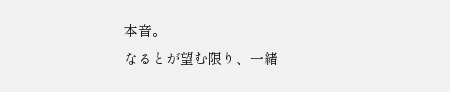本音。
なるとが望む限り、一緒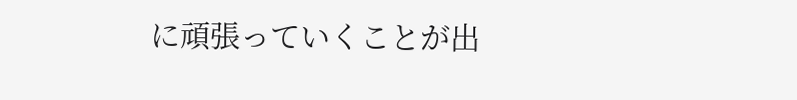に頑張っていくことが出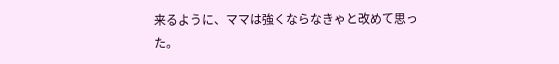来るように、ママは強くならなきゃと改めて思った。